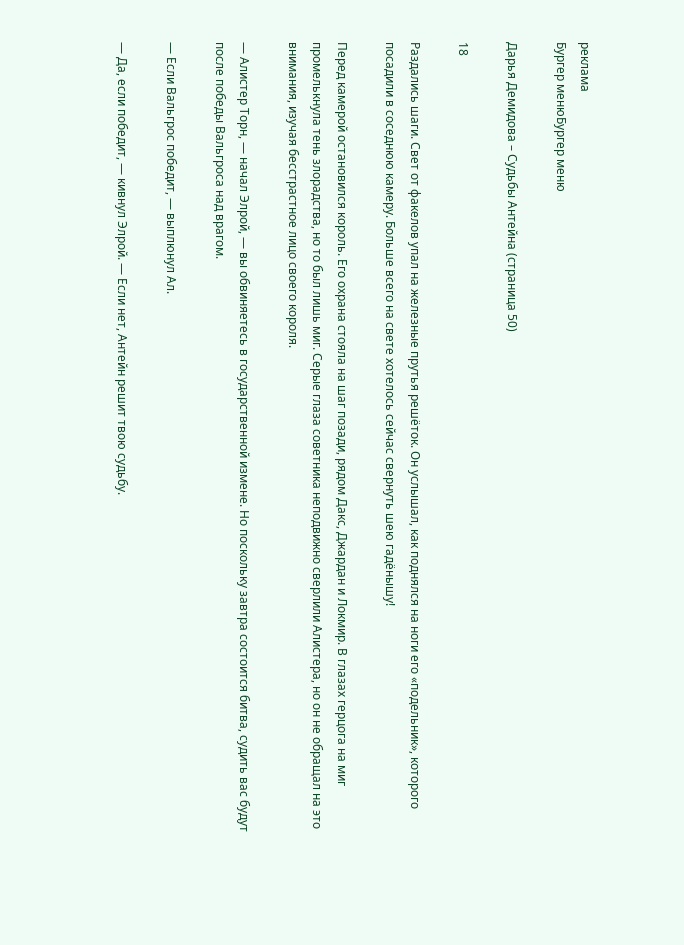реклама
Бургер менюБургер меню

Дарья Демидова – Судьбы Антейна (страница 50)

18

Раздались шаги. Свет от факелов упал на железные прутья решёток. Он услышал, как поднялся на ноги его «подельник», которого посадили в соседнюю камеру. Больше всего на свете хотелось сейчас свернуть шею гадёнышу!

Перед камерой остановился король. Его охрана стояла на шаг позади, рядом Дакс, Джардан и Локмир. В глазах герцога на миг промелькнула тень злорадства, но то был лишь миг. Серые глаза советника неподвижно сверлили Алистера, но он не обращал на это внимания, изучая бесстрастное лицо своего короля.

— Алистер Торн, — начал Элрой, — вы обвиняетесь в государственной измене. Но поскольку завтра состоится битва, судить вас будут после победы Вальгроса над врагом.

— Если Вальгрос победит, — выплюнул Ал.

— Да, если победит, — кивнул Элрой. — Если нет, Антейн решит твою судьбу.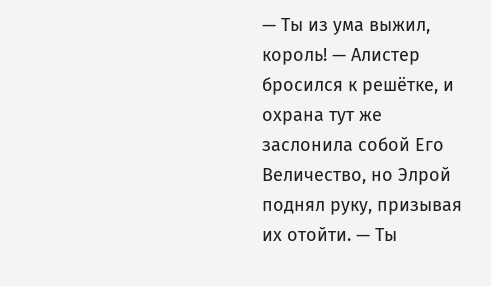— Ты из ума выжил, король! — Алистер бросился к решётке, и охрана тут же заслонила собой Его Величество, но Элрой поднял руку, призывая их отойти. — Ты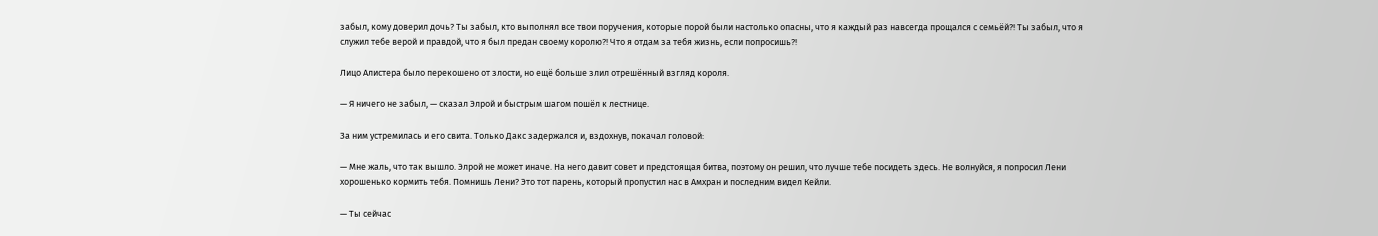забыл, кому доверил дочь? Ты забыл, кто выполнял все твои поручения, которые порой были настолько опасны, что я каждый раз навсегда прощался с семьёй?! Ты забыл, что я служил тебе верой и правдой, что я был предан своему королю?! Что я отдам за тебя жизнь, если попросишь?!

Лицо Алистера было перекошено от злости, но ещё больше злил отрешённый взгляд короля.

— Я ничего не забыл, — сказал Элрой и быстрым шагом пошёл к лестнице.

За ним устремилась и его свита. Только Дакс задержался и, вздохнув, покачал головой:

— Мне жаль, что так вышло. Элрой не может иначе. На него давит совет и предстоящая битва, поэтому он решил, что лучше тебе посидеть здесь. Не волнуйся, я попросил Лени хорошенько кормить тебя. Помнишь Лени? Это тот парень, который пропустил нас в Амхран и последним видел Кейли.

— Ты сейчас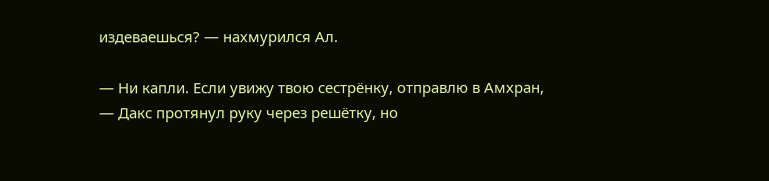издеваешься? — нахмурился Ал.

— Ни капли. Если увижу твою сестрёнку, отправлю в Амхран, — Дакс протянул руку через решётку, но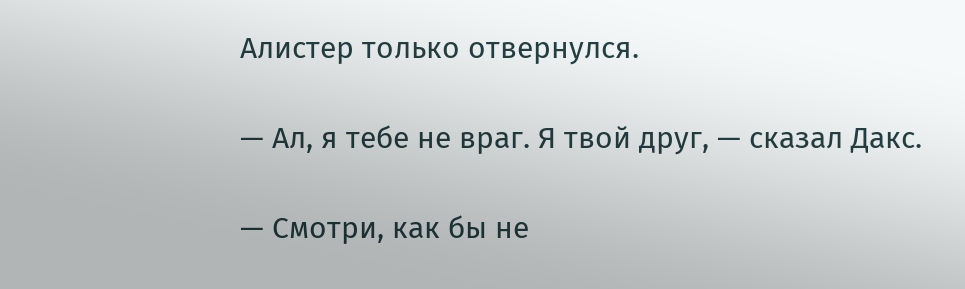Алистер только отвернулся.

— Ал, я тебе не враг. Я твой друг, — сказал Дакс.

— Смотри, как бы не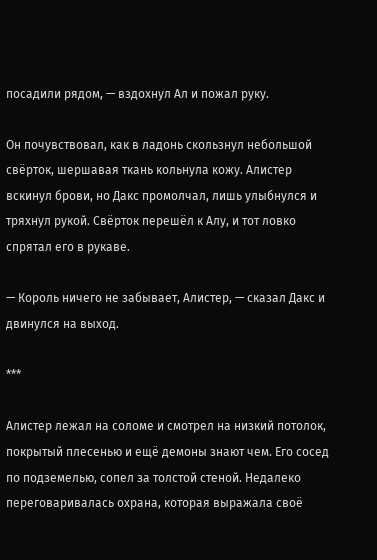посадили рядом, — вздохнул Ал и пожал руку.

Он почувствовал, как в ладонь скользнул небольшой свёрток, шершавая ткань кольнула кожу. Алистер вскинул брови, но Дакс промолчал, лишь улыбнулся и тряхнул рукой. Свёрток перешёл к Алу, и тот ловко спрятал его в рукаве.

— Король ничего не забывает, Алистер, — сказал Дакс и двинулся на выход.

***

Алистер лежал на соломе и смотрел на низкий потолок, покрытый плесенью и ещё демоны знают чем. Его сосед по подземелью, сопел за толстой стеной. Недалеко переговаривалась охрана, которая выражала своё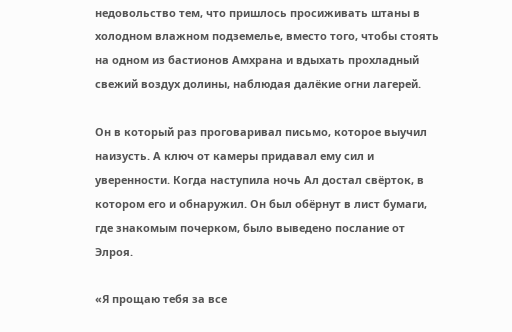недовольство тем, что пришлось просиживать штаны в холодном влажном подземелье, вместо того, чтобы стоять на одном из бастионов Амхрана и вдыхать прохладный свежий воздух долины, наблюдая далёкие огни лагерей.

Он в который раз проговаривал письмо, которое выучил наизусть. А ключ от камеры придавал ему сил и уверенности. Когда наступила ночь Ал достал свёрток, в котором его и обнаружил. Он был обёрнут в лист бумаги, где знакомым почерком, было выведено послание от Элроя.

«Я прощаю тебя за все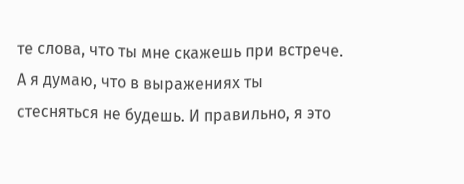те слова, что ты мне скажешь при встрече. А я думаю, что в выражениях ты стесняться не будешь. И правильно, я это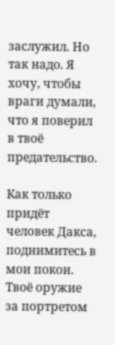заслужил. Но так надо. Я хочу, чтобы враги думали, что я поверил в твоё предательство.

Как только придёт человек Дакса, поднимитесь в мои покои. Твоё оружие за портретом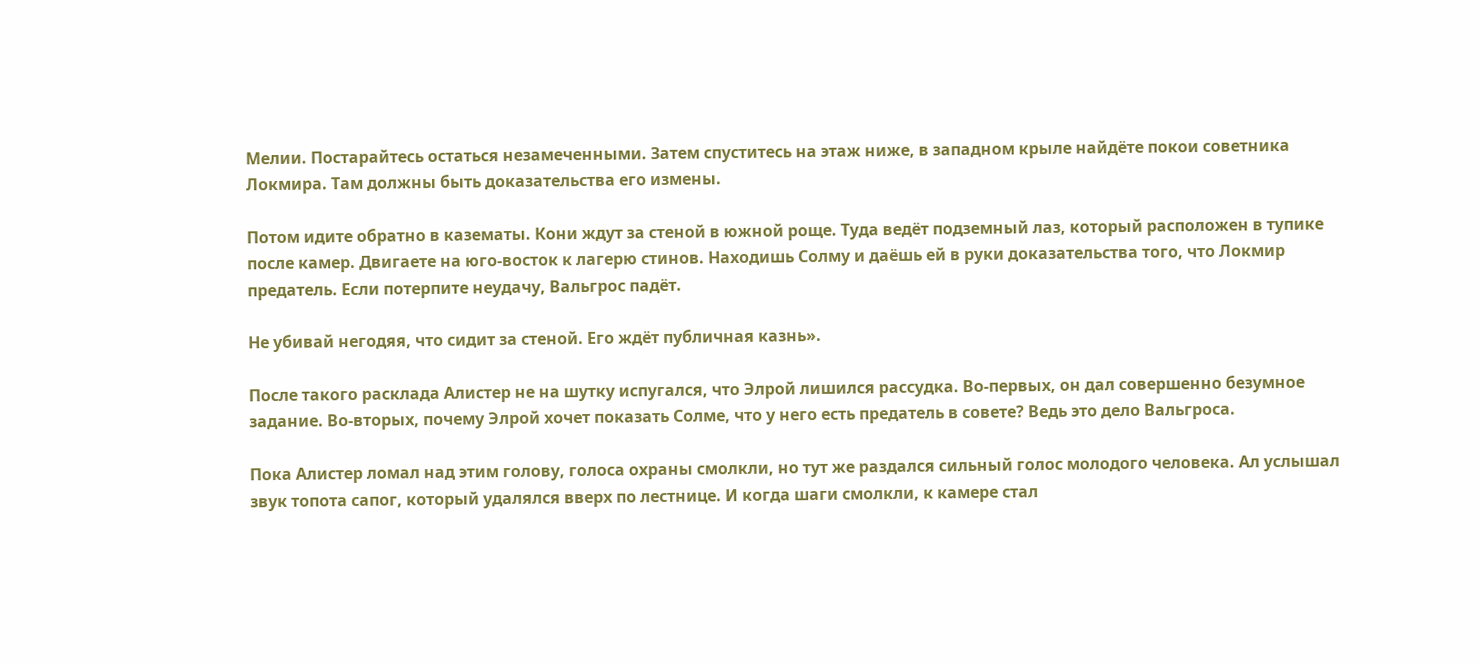Мелии. Постарайтесь остаться незамеченными. Затем спуститесь на этаж ниже, в западном крыле найдёте покои советника Локмира. Там должны быть доказательства его измены.

Потом идите обратно в казематы. Кони ждут за стеной в южной роще. Туда ведёт подземный лаз, который расположен в тупике после камер. Двигаете на юго-восток к лагерю стинов. Находишь Солму и даёшь ей в руки доказательства того, что Локмир предатель. Если потерпите неудачу, Вальгрос падёт.

Не убивай негодяя, что сидит за стеной. Его ждёт публичная казнь».

После такого расклада Алистер не на шутку испугался, что Элрой лишился рассудка. Во-первых, он дал совершенно безумное задание. Во-вторых, почему Элрой хочет показать Солме, что у него есть предатель в совете? Ведь это дело Вальгроса.

Пока Алистер ломал над этим голову, голоса охраны смолкли, но тут же раздался сильный голос молодого человека. Ал услышал звук топота сапог, который удалялся вверх по лестнице. И когда шаги смолкли, к камере стал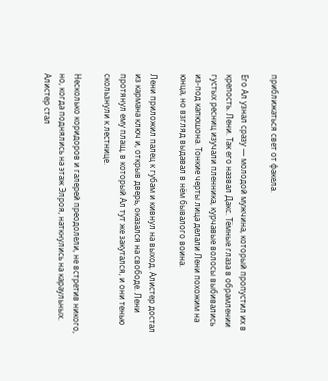приближаться свет от факела.

Его Ал узнал сразу — молодой мужчина, который пропустил их в крепость. Лени. Так его назвал Дакс. Тёмные глаза в обрамлении густых ресниц изучали пленника, курчавые волосы выбивались из-под капюшона. Тонкие черты лица делали Лени похожим на юнца, но взгляд выдавал в нём бывалого воина.

Лени приложил палец к губам и кивнул на выход. Алистер достал из кармана ключ и, открыв дверь, оказался на свободе. Лени протянул ему плащ, в который Ал тут же закутался, и они тенью скользнули к лестнице.

Несколько коридоров и галерей преодолели, не встретив никого, но, когда поднялись на этаж Элроя, наткнулись на караульных. Алистер стал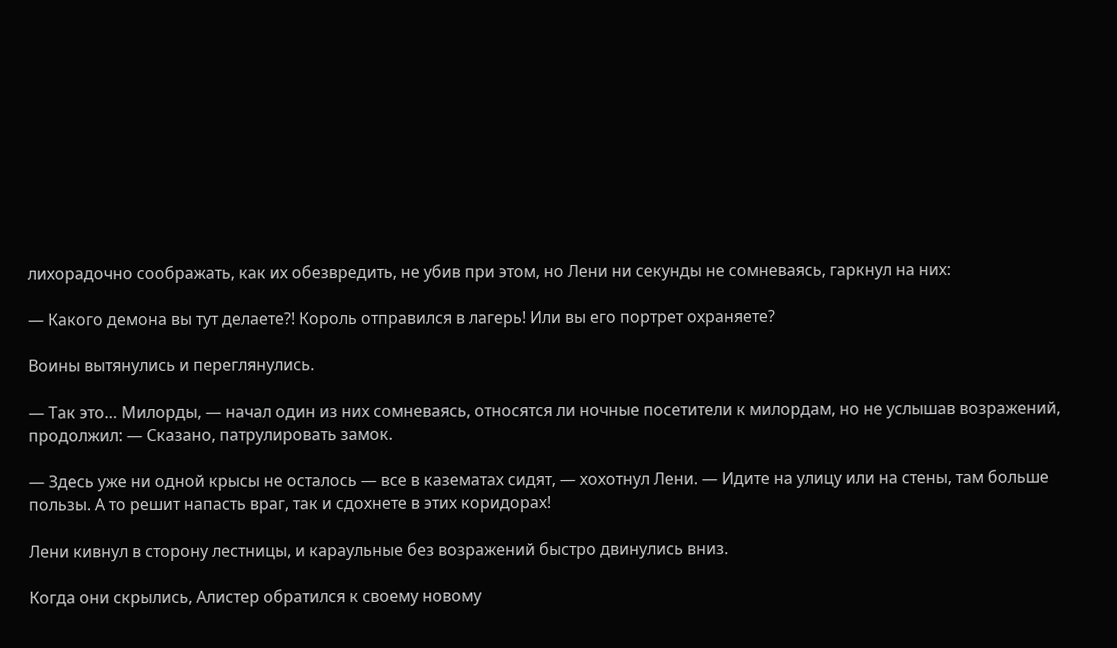лихорадочно соображать, как их обезвредить, не убив при этом, но Лени ни секунды не сомневаясь, гаркнул на них:

— Какого демона вы тут делаете?! Король отправился в лагерь! Или вы его портрет охраняете?

Воины вытянулись и переглянулись.

— Так это… Милорды, — начал один из них сомневаясь, относятся ли ночные посетители к милордам, но не услышав возражений, продолжил: — Сказано, патрулировать замок.

— Здесь уже ни одной крысы не осталось — все в казематах сидят, — хохотнул Лени. — Идите на улицу или на стены, там больше пользы. А то решит напасть враг, так и сдохнете в этих коридорах!

Лени кивнул в сторону лестницы, и караульные без возражений быстро двинулись вниз.

Когда они скрылись, Алистер обратился к своему новому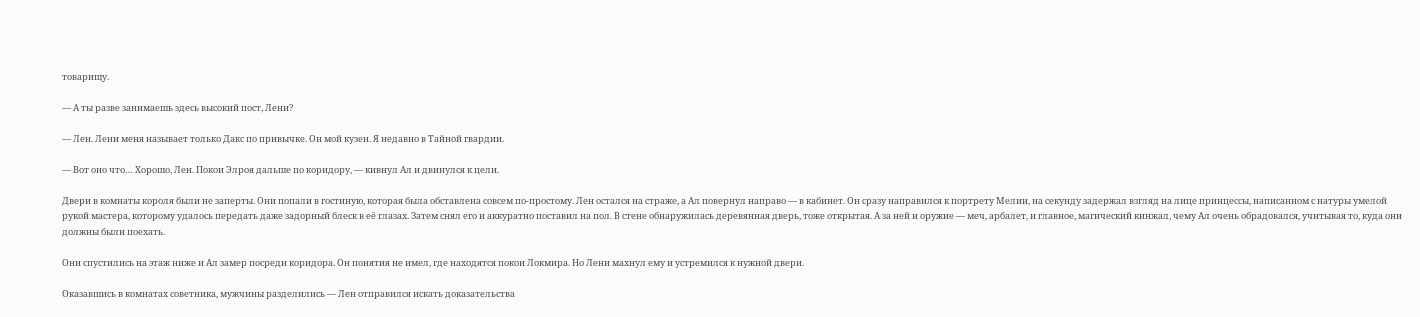товарищу.

— А ты разве занимаешь здесь высокий пост, Лени?

— Лен. Лени меня называет только Дакс по привычке. Он мой кузен. Я недавно в Тайной гвардии.

— Вот оно что… Хорошо, Лен. Покои Элроя дальше по коридору, — кивнул Ал и двинулся к цели.

Двери в комнаты короля были не заперты. Они попали в гостиную, которая была обставлена совсем по-простому. Лен остался на страже, а Ал повернул направо — в кабинет. Он сразу направился к портрету Мелии, на секунду задержал взгляд на лице принцессы, написанном с натуры умелой рукой мастера, которому удалось передать даже задорный блеск в её глазах. Затем снял его и аккуратно поставил на пол. В стене обнаружилась деревянная дверь, тоже открытая. А за ней и оружие — меч, арбалет, и главное, магический кинжал, чему Ал очень обрадовался, учитывая то, куда они должны были поехать.

Они спустились на этаж ниже и Ал замер посреди коридора. Он понятия не имел, где находятся покои Локмира. Но Лени махнул ему и устремился к нужной двери.

Оказавшись в комнатах советника, мужчины разделились — Лен отправился искать доказательства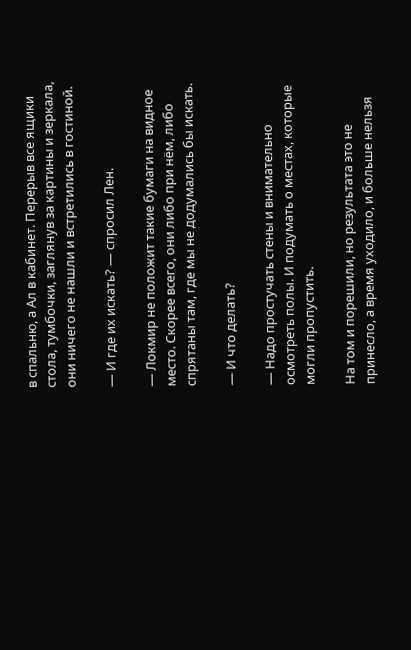в спальню, а Ал в кабинет. Перерыв все ящики стола, тумбочки, заглянув за картины и зеркала, они ничего не нашли и встретились в гостиной.

— И где их искать? — спросил Лен.

— Локмир не положит такие бумаги на видное место. Скорее всего, они либо при нём, либо спрятаны там, где мы не додумались бы искать.

— И что делать?

— Надо простучать стены и внимательно осмотреть полы. И подумать о местах, которые могли пропустить.

На том и порешили, но результата это не принесло, а время уходило, и больше нельзя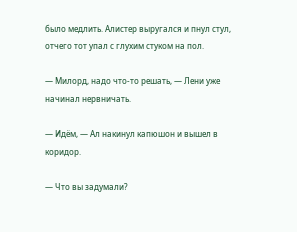было медлить. Алистер выругался и пнул стул, отчего тот упал с глухим стуком на пол.

— Милорд, надо что-то решать, — Лени уже начинал нервничать.

— Идём, — Ал накинул капюшон и вышел в коридор.

— Что вы задумали?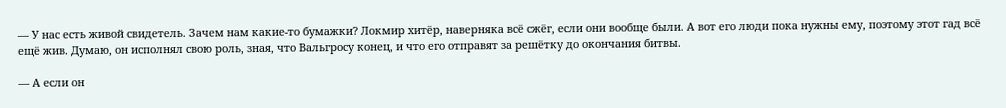— У нас есть живой свидетель. Зачем нам какие-то бумажки? Локмир хитёр, наверняка всё сжёг, если они вообще были. А вот его люди пока нужны ему, поэтому этот гад всё ещё жив. Думаю, он исполнял свою роль, зная, что Вальгросу конец, и что его отправят за решётку до окончания битвы.

— А если он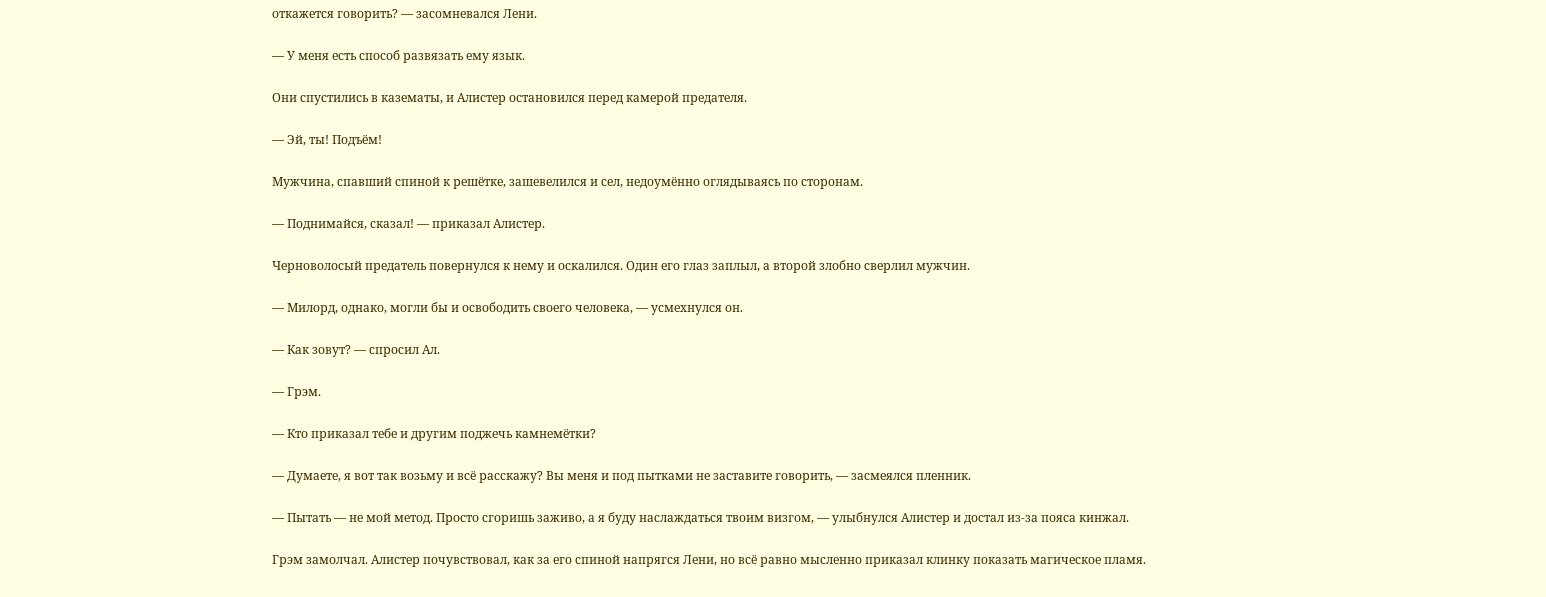откажется говорить? — засомневался Лени.

— У меня есть способ развязать ему язык.

Они спустились в казематы, и Алистер остановился перед камерой предателя.

— Эй, ты! Подъём!

Мужчина, спавший спиной к решётке, зашевелился и сел, недоумённо оглядываясь по сторонам.

— Поднимайся, сказал! — приказал Алистер.

Черноволосый предатель повернулся к нему и оскалился. Один его глаз заплыл, а второй злобно сверлил мужчин.

— Милорд, однако, могли бы и освободить своего человека, — усмехнулся он.

— Как зовут? — спросил Ал.

— Грэм.

— Кто приказал тебе и другим поджечь камнемётки?

— Думаете, я вот так возьму и всё расскажу? Вы меня и под пытками не заставите говорить, — засмеялся пленник.

— Пытать — не мой метод. Просто сгоришь заживо, а я буду наслаждаться твоим визгом, — улыбнулся Алистер и достал из-за пояса кинжал.

Грэм замолчал. Алистер почувствовал, как за его спиной напрягся Лени, но всё равно мысленно приказал клинку показать магическое пламя.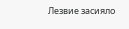Лезвие засияло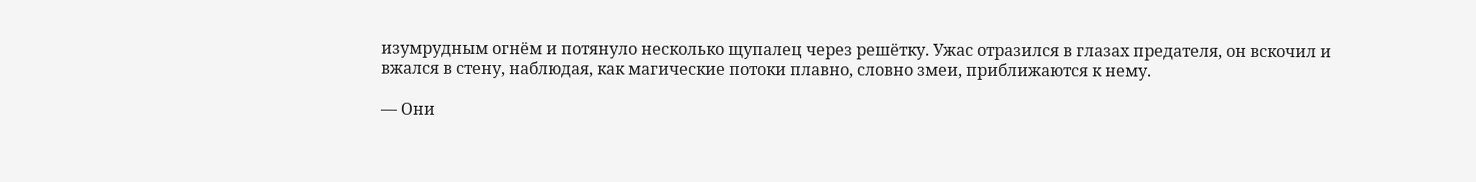изумрудным огнём и потянуло несколько щупалец через решётку. Ужас отразился в глазах предателя, он вскочил и вжался в стену, наблюдая, как магические потоки плавно, словно змеи, приближаются к нему.

— Они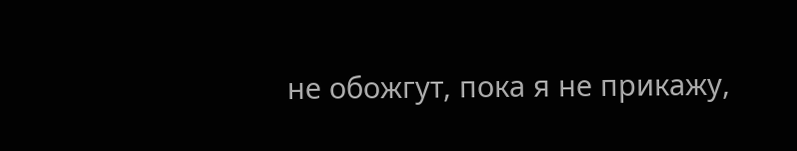не обожгут, пока я не прикажу,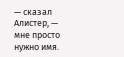— сказал Алистер, — мне просто нужно имя.